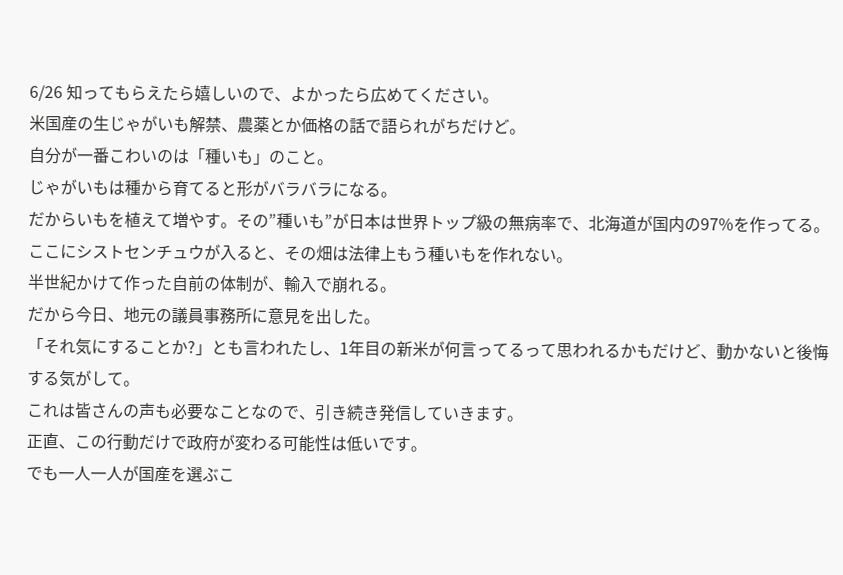6/26 知ってもらえたら嬉しいので、よかったら広めてください。
米国産の生じゃがいも解禁、農薬とか価格の話で語られがちだけど。
自分が一番こわいのは「種いも」のこと。
じゃがいもは種から育てると形がバラバラになる。
だからいもを植えて増やす。その”種いも”が日本は世界トップ級の無病率で、北海道が国内の97%を作ってる。
ここにシストセンチュウが入ると、その畑は法律上もう種いもを作れない。
半世紀かけて作った自前の体制が、輸入で崩れる。
だから今日、地元の議員事務所に意見を出した。
「それ気にすることか?」とも言われたし、1年目の新米が何言ってるって思われるかもだけど、動かないと後悔する気がして。
これは皆さんの声も必要なことなので、引き続き発信していきます。
正直、この行動だけで政府が変わる可能性は低いです。
でも一人一人が国産を選ぶこ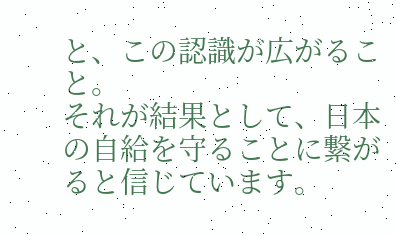と、この認識が広がること。
それが結果として、日本の自給を守ることに繋がると信じています。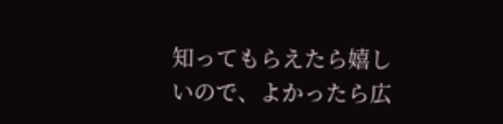知ってもらえたら嬉しいので、よかったら広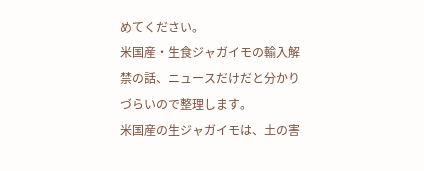めてください。
米国産・生食ジャガイモの輸入解禁の話、ニュースだけだと分かりづらいので整理します。
米国産の生ジャガイモは、土の害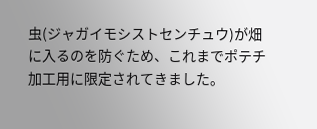虫(ジャガイモシストセンチュウ)が畑に入るのを防ぐため、これまでポテチ加工用に限定されてきました。